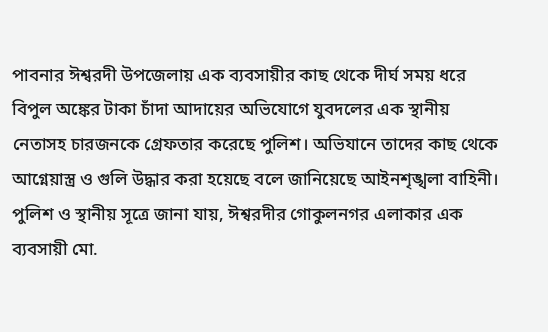পাবনার ঈশ্বরদী উপজেলায় এক ব্যবসায়ীর কাছ থেকে দীর্ঘ সময় ধরে বিপুল অঙ্কের টাকা চাঁদা আদায়ের অভিযোগে যুবদলের এক স্থানীয় নেতাসহ চারজনকে গ্রেফতার করেছে পুলিশ। অভিযানে তাদের কাছ থেকে আগ্নেয়াস্ত্র ও গুলি উদ্ধার করা হয়েছে বলে জানিয়েছে আইনশৃঙ্খলা বাহিনী।
পুলিশ ও স্থানীয় সূত্রে জানা যায়, ঈশ্বরদীর গোকুলনগর এলাকার এক ব্যবসায়ী মো.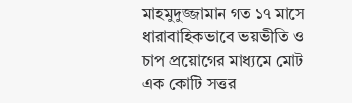মাহমুদুজ্জামান গত ১৭ মাসে ধারাবাহিকভাবে ভয়ভীতি ও চাপ প্রয়োগের মাধ্যমে মোট এক কোটি সত্তর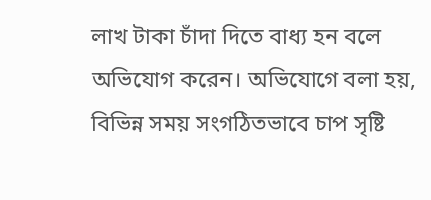লাখ টাকা চাঁদা দিতে বাধ্য হন বলে অভিযোগ করেন। অভিযোগে বলা হয়, বিভিন্ন সময় সংগঠিতভাবে চাপ সৃষ্টি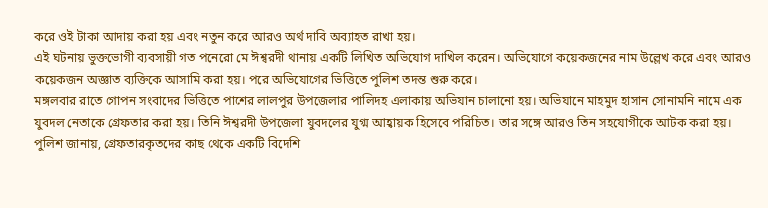করে ওই টাকা আদায় করা হয় এবং নতুন করে আরও অর্থ দাবি অব্যাহত রাখা হয়।
এই ঘটনায় ভুক্তভোগী ব্যবসায়ী গত পনেরো মে ঈশ্বরদী থানায় একটি লিখিত অভিযোগ দাখিল করেন। অভিযোগে কয়েকজনের নাম উল্লেখ করে এবং আরও কয়েকজন অজ্ঞাত ব্যক্তিকে আসামি করা হয়। পরে অভিযোগের ভিত্তিতে পুলিশ তদন্ত শুরু করে।
মঙ্গলবার রাতে গোপন সংবাদের ভিত্তিতে পাশের লালপুর উপজেলার পালিদহ এলাকায় অভিযান চালানো হয়। অভিযানে মাহমুদ হাসান সোনামনি নামে এক যুবদল নেতাকে গ্রেফতার করা হয়। তিনি ঈশ্বরদী উপজেলা যুবদলের যুগ্ম আহ্বায়ক হিসেবে পরিচিত। তার সঙ্গে আরও তিন সহযোগীকে আটক করা হয়।
পুলিশ জানায়, গ্রেফতারকৃতদের কাছ থেকে একটি বিদেশি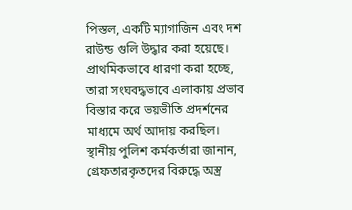পিস্তল, একটি ম্যাগাজিন এবং দশ রাউন্ড গুলি উদ্ধার করা হয়েছে। প্রাথমিকভাবে ধারণা করা হচ্ছে, তারা সংঘবদ্ধভাবে এলাকায় প্রভাব বিস্তার করে ভয়ভীতি প্রদর্শনের মাধ্যমে অর্থ আদায় করছিল।
স্থানীয় পুলিশ কর্মকর্তারা জানান, গ্রেফতারকৃতদের বিরুদ্ধে অস্ত্র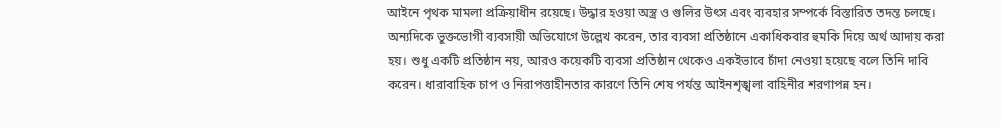আইনে পৃথক মামলা প্রক্রিয়াধীন রয়েছে। উদ্ধার হওয়া অস্ত্র ও গুলির উৎস এবং ব্যবহার সম্পর্কে বিস্তারিত তদন্ত চলছে।
অন্যদিকে ভুক্তভোগী ব্যবসায়ী অভিযোগে উল্লেখ করেন, তার ব্যবসা প্রতিষ্ঠানে একাধিকবার হুমকি দিয়ে অর্থ আদায় করা হয়। শুধু একটি প্রতিষ্ঠান নয়, আরও কয়েকটি ব্যবসা প্রতিষ্ঠান থেকেও একইভাবে চাঁদা নেওয়া হয়েছে বলে তিনি দাবি করেন। ধারাবাহিক চাপ ও নিরাপত্তাহীনতার কারণে তিনি শেষ পর্যন্ত আইনশৃঙ্খলা বাহিনীর শরণাপন্ন হন।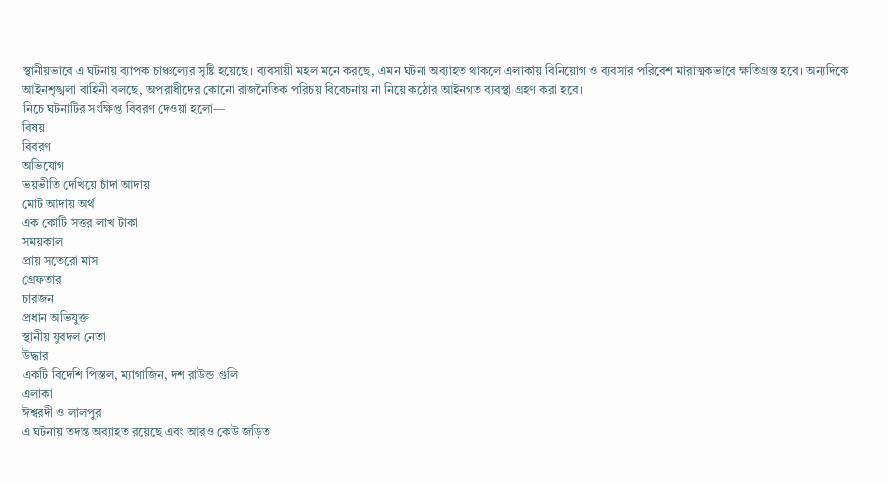স্থানীয়ভাবে এ ঘটনায় ব্যাপক চাঞ্চল্যের সৃষ্টি হয়েছে। ব্যবসায়ী মহল মনে করছে, এমন ঘটনা অব্যাহত থাকলে এলাকায় বিনিয়োগ ও ব্যবসার পরিবেশ মারাত্মকভাবে ক্ষতিগ্রস্ত হবে। অন্যদিকে আইনশৃঙ্খলা বাহিনী বলছে, অপরাধীদের কোনো রাজনৈতিক পরিচয় বিবেচনায় না নিয়ে কঠোর আইনগত ব্যবস্থা গ্রহণ করা হবে।
নিচে ঘটনাটির সংক্ষিপ্ত বিবরণ দেওয়া হলো—
বিষয়
বিবরণ
অভিযোগ
ভয়ভীতি দেখিয়ে চাঁদা আদায়
মোট আদায় অর্থ
এক কোটি সত্তর লাখ টাকা
সময়কাল
প্রায় সতেরো মাস
গ্রেফতার
চারজন
প্রধান অভিযুক্ত
স্থানীয় যুবদল নেতা
উদ্ধার
একটি বিদেশি পিস্তল, ম্যাগাজিন, দশ রাউন্ড গুলি
এলাকা
ঈশ্বরদী ও লালপুর
এ ঘটনায় তদন্ত অব্যাহত রয়েছে এবং আরও কেউ জড়িত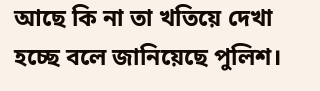আছে কি না তা খতিয়ে দেখা হচ্ছে বলে জানিয়েছে পুলিশ।